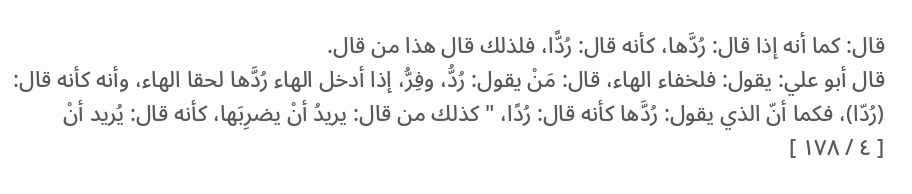قال: كما أنه إذا قال: رُدَّها، كأنه قال: رُدًّا، فلذلك قال هذا من قال.
قال أبو علي: يقول: فلخفاء الهاء، قال: مَنْ يقول: رُدُّ، وفِرُّ، إذا أدخل الهاء رُدَّها لحقا الهاء، وأنه كأنه قال: (رُدّا)، فكما أنّ الذي يقول: رُدَّها كأنه قال: رُدًا، "كذلك من قال: يريدُ أنْ يضرِبَها، كأنه قال: يُريد أنْ
[ ٤ / ١٧٨ ]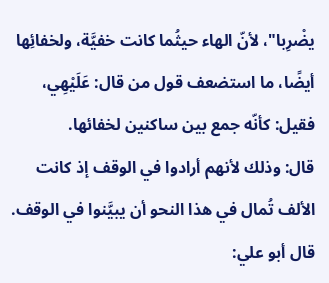يضْرِبا"، لأنّ الهاء حيثُما كانت خفيَّة، ولخفائِها أيضًا، ما استضعف قول من قال: عَلَيْهِي، فقيل: كأنّه جمع بين ساكنين لخفائها.
قال: وذلك لأنهم أرادوا في الوقف إذ كانت الألف تُمال في هذا النحو أن يبيَّنوا في الوقف.
قال أبو علي: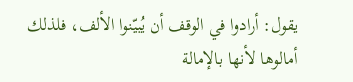يقول: أرادوا في الوقف أن يُبيّنوا الألف، فلذلك أمالوها لأنها بالإمالة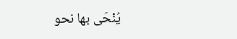يُنْحَى بها نحو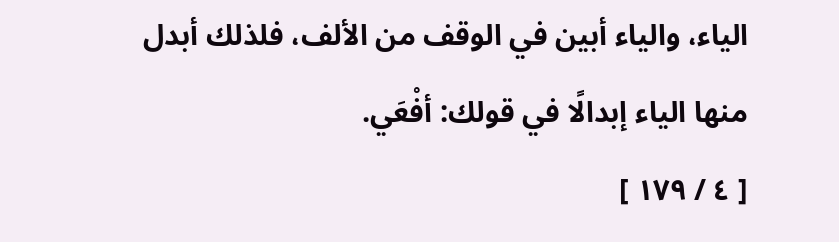الياء، والياء أبين في الوقف من الألف، فلذلك أبدل منها الياء إبدالًا في قولك: أفْعَي.
[ ٤ / ١٧٩ ]